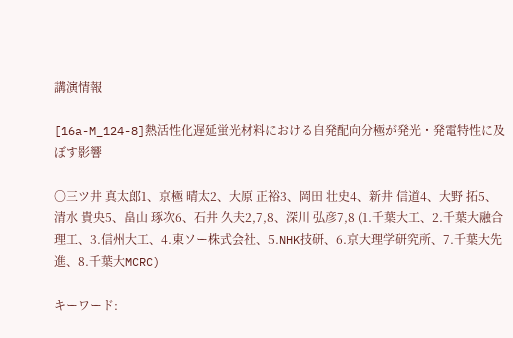講演情報

[16a-M_124-8]熱活性化遅延蛍光材料における自発配向分極が発光・発電特性に及ぼす影響

〇三ツ井 真太郎1、京極 晴太2、大原 正裕3、岡田 壮史4、新井 信道4、大野 拓5、清水 貴央5、畠山 琢次6、石井 久夫2,7,8、深川 弘彦7,8 (1.千葉大工、2.千葉大融合理工、3.信州大工、4.東ソー株式会社、5.NHK技研、6.京大理学研究所、7.千葉大先進、8.千葉大MCRC)

キーワード: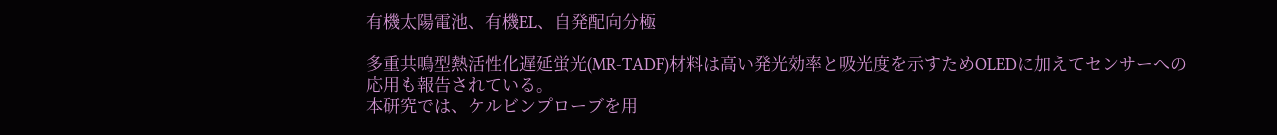有機太陽電池、有機EL、自発配向分極

多重共鳴型熱活性化遅延蛍光(MR-TADF)材料は高い発光効率と吸光度を示すためOLEDに加えてセンサーへの応用も報告されている。
本研究では、ケルビンプローブを用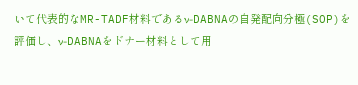いて代表的なMR-TADF材料であるν-DABNAの自発配向分極(SOP)を評価し、ν-DABNAをドナー材料として用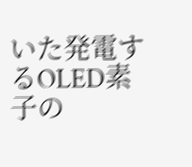いた発電するOLED素子の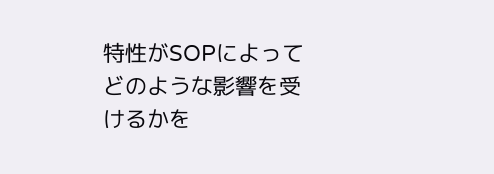特性がSOPによってどのような影響を受けるかを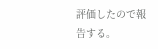評価したので報告する。